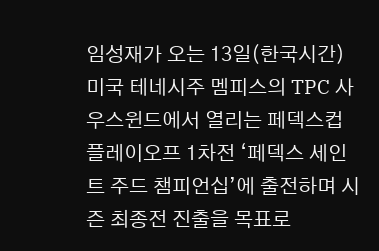임성재가 오는 13일(한국시간) 미국 테네시주 멤피스의 TPC 사우스윈드에서 열리는 페덱스컵 플레이오프 1차전 ‘페덱스 세인트 주드 챔피언십’에 출전하며 시즌 최종전 진출을 목표로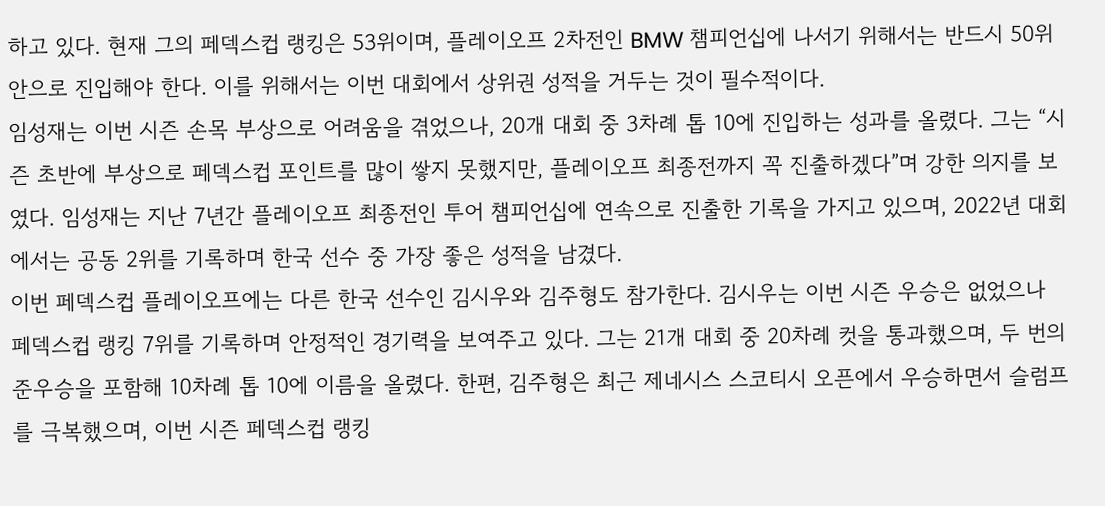하고 있다. 현재 그의 페덱스컵 랭킹은 53위이며, 플레이오프 2차전인 BMW 챔피언십에 나서기 위해서는 반드시 50위 안으로 진입해야 한다. 이를 위해서는 이번 대회에서 상위권 성적을 거두는 것이 필수적이다.
임성재는 이번 시즌 손목 부상으로 어려움을 겪었으나, 20개 대회 중 3차례 톱 10에 진입하는 성과를 올렸다. 그는 “시즌 초반에 부상으로 페덱스컵 포인트를 많이 쌓지 못했지만, 플레이오프 최종전까지 꼭 진출하겠다”며 강한 의지를 보였다. 임성재는 지난 7년간 플레이오프 최종전인 투어 챔피언십에 연속으로 진출한 기록을 가지고 있으며, 2022년 대회에서는 공동 2위를 기록하며 한국 선수 중 가장 좋은 성적을 남겼다.
이번 페덱스컵 플레이오프에는 다른 한국 선수인 김시우와 김주형도 참가한다. 김시우는 이번 시즌 우승은 없었으나 페덱스컵 랭킹 7위를 기록하며 안정적인 경기력을 보여주고 있다. 그는 21개 대회 중 20차례 컷을 통과했으며, 두 번의 준우승을 포함해 10차례 톱 10에 이름을 올렸다. 한편, 김주형은 최근 제네시스 스코티시 오픈에서 우승하면서 슬럼프를 극복했으며, 이번 시즌 페덱스컵 랭킹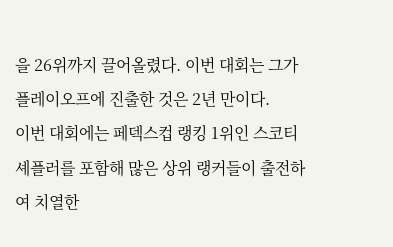을 26위까지 끌어올렸다. 이번 대회는 그가 플레이오프에 진출한 것은 2년 만이다.
이번 대회에는 페덱스컵 랭킹 1위인 스코티 셰플러를 포함해 많은 상위 랭커들이 출전하여 치열한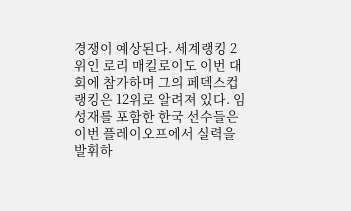경쟁이 예상된다. 세계랭킹 2위인 로리 매킬로이도 이번 대회에 참가하며 그의 페덱스컵 랭킹은 12위로 알려져 있다. 임성재를 포함한 한국 선수들은 이번 플레이오프에서 실력을 발휘하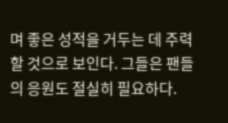며 좋은 성적을 거두는 데 주력할 것으로 보인다. 그들은 팬들의 응원도 절실히 필요하다.